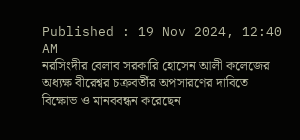Published : 19 Nov 2024, 12:40 AM
নরসিংদীর বেলাব সরকারি হোসেন আলী কলেজের অধ্যক্ষ বীরেশ্বর চক্রবর্তীর অপসারণের দাবিতে বিক্ষোভ ও মানববন্ধন করেছেন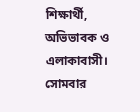শিক্ষার্থী, অভিভাবক ও এলাকাবাসী।
সোমবার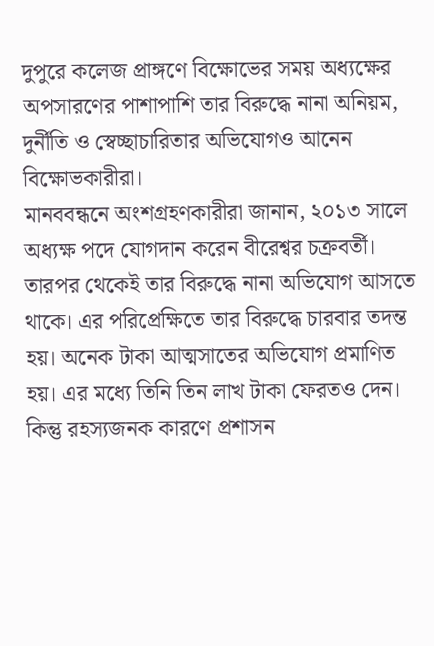দুপুরে কলেজ প্রাঙ্গণে বিক্ষোভের সময় অধ্যক্ষের অপসারণের পাশাপাশি তার বিরুদ্ধে নানা অনিয়ম, দুর্নীতি ও স্বেচ্ছাচারিতার অভিযোগও আনেন বিক্ষোভকারীরা।
মানববন্ধনে অংশগ্রহণকারীরা জানান, ২০১৩ সালে অধ্যক্ষ পদে যোগদান করেন বীরেশ্বর চক্রবর্তী। তারপর থেকেই তার বিরুদ্ধে নানা অভিযোগ আসতে থাকে। এর পরিপ্রেক্ষিতে তার বিরুদ্ধে চারবার তদন্ত হয়। অনেক টাকা আত্মসাতের অভিযোগ প্রমাণিত হয়। এর মধ্যে তিনি তিন লাখ টাকা ফেরতও দেন। কিন্তু রহস্যজনক কারণে প্রশাসন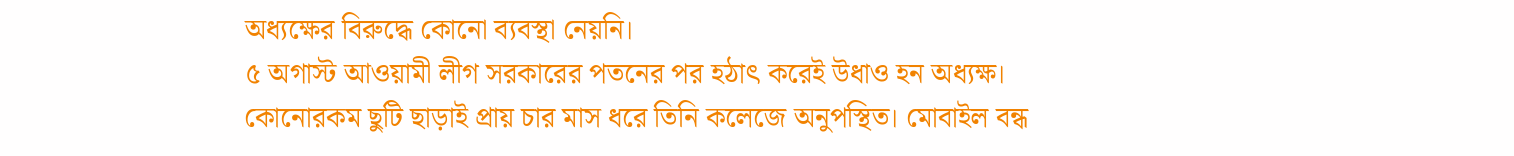অধ্যক্ষের বিরুদ্ধে কোনো ব্যবস্থা নেয়নি।
৫ অগাস্ট আওয়ামী লীগ সরকারের পতনের পর হঠাৎ করেই উধাও হন অধ্যক্ষ। কোনোরকম ছুটি ছাড়াই প্রায় চার মাস ধরে তিনি কলেজে অনুপস্থিত। মোবাইল বন্ধ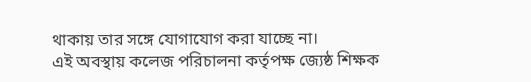থাকায় তার সঙ্গে যোগাযোগ করা যাচ্ছে না।
এই অবস্থায় কলেজ পরিচালনা কর্তৃপক্ষ জ্যেষ্ঠ শিক্ষক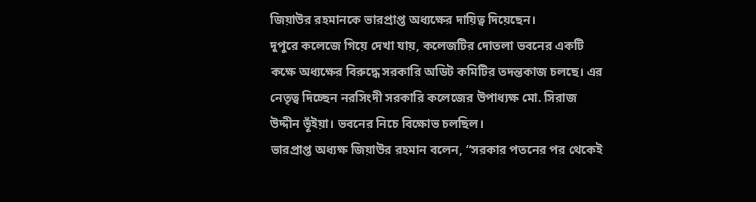জিয়াউর রহমানকে ভারপ্রাপ্ত অধ্যক্ষের দায়িত্ব দিয়েছেন।
দুপুরে কলেজে গিয়ে দেখা যায়, কলেজটির দোতলা ভবনের একটি কক্ষে অধ্যক্ষের বিরুদ্ধে সরকারি অডিট কমিটির তদন্তকাজ চলছে। এর নেতৃত্ব দিচ্ছেন নরসিংদী সরকারি কলেজের উপাধ্যক্ষ মো. সিরাজ উদ্দীন ভূঁইয়া। ভবনের নিচে বিক্ষোভ চলছিল।
ভারপ্রাপ্ত অধ্যক্ষ জিয়াউর রহমান বলেন, “সরকার পতনের পর থেকেই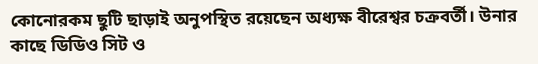কোনোরকম ছুটি ছাড়াই অনুপস্থিত রয়েছেন অধ্যক্ষ বীরেশ্বর চক্রবর্তী। উনার কাছে ডিডিও সিট ও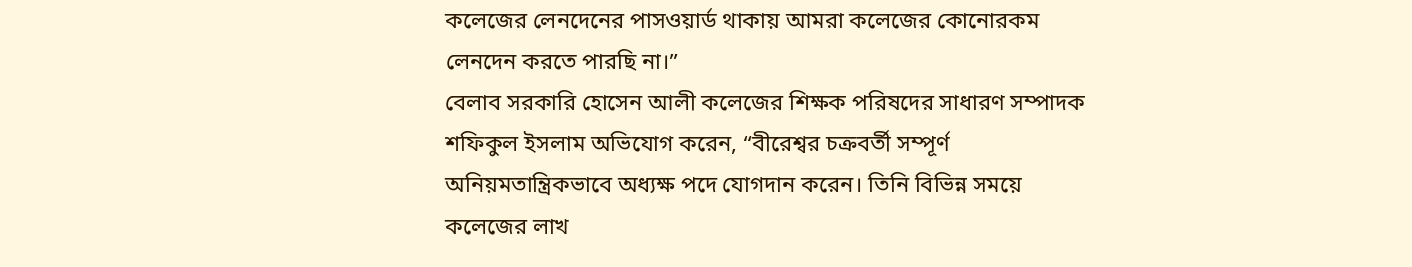কলেজের লেনদেনের পাসওয়ার্ড থাকায় আমরা কলেজের কোনোরকম লেনদেন করতে পারছি না।”
বেলাব সরকারি হোসেন আলী কলেজের শিক্ষক পরিষদের সাধারণ সম্পাদক শফিকুল ইসলাম অভিযোগ করেন, “বীরেশ্বর চক্রবর্তী সম্পূর্ণ অনিয়মতান্ত্রিকভাবে অধ্যক্ষ পদে যোগদান করেন। তিনি বিভিন্ন সময়ে কলেজের লাখ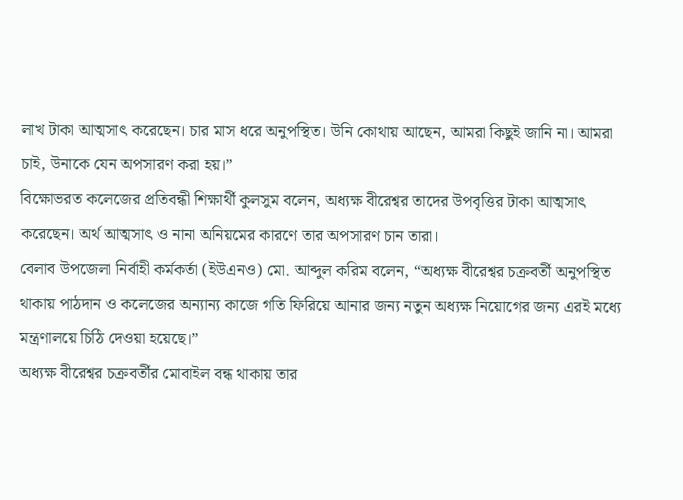লাখ টাকা আত্মসাৎ করেছেন। চার মাস ধরে অনুপস্থিত। উনি কোথায় আছেন, আমরা কিছুই জানি না। আমরা চাই, উনাকে যেন অপসারণ করা হয়।”
বিক্ষোভরত কলেজের প্রতিবন্ধী শিক্ষার্থী কুলসুম বলেন, অধ্যক্ষ বীরেশ্বর তাদের উপবৃত্তির টাকা আত্মসাৎ করেছেন। অর্থ আত্মসাৎ ও নানা অনিয়মের কারণে তার অপসারণ চান তারা।
বেলাব উপজেলা নির্বাহী কর্মকর্তা (ইউএনও) মো. আব্দুল করিম বলেন, “অধ্যক্ষ বীরেশ্বর চক্রবর্তী অনুপস্থিত থাকায় পাঠদান ও কলেজের অন্যান্য কাজে গতি ফিরিয়ে আনার জন্য নতুন অধ্যক্ষ নিয়োগের জন্য এরই মধ্যে মন্ত্রণালয়ে চিঠি দেওয়া হয়েছে।”
অধ্যক্ষ বীরেশ্বর চক্রবর্তীর মোবাইল বন্ধ থাকায় তার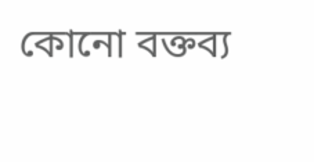কোনো বক্তব্য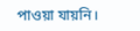পাওয়া যায়নি।